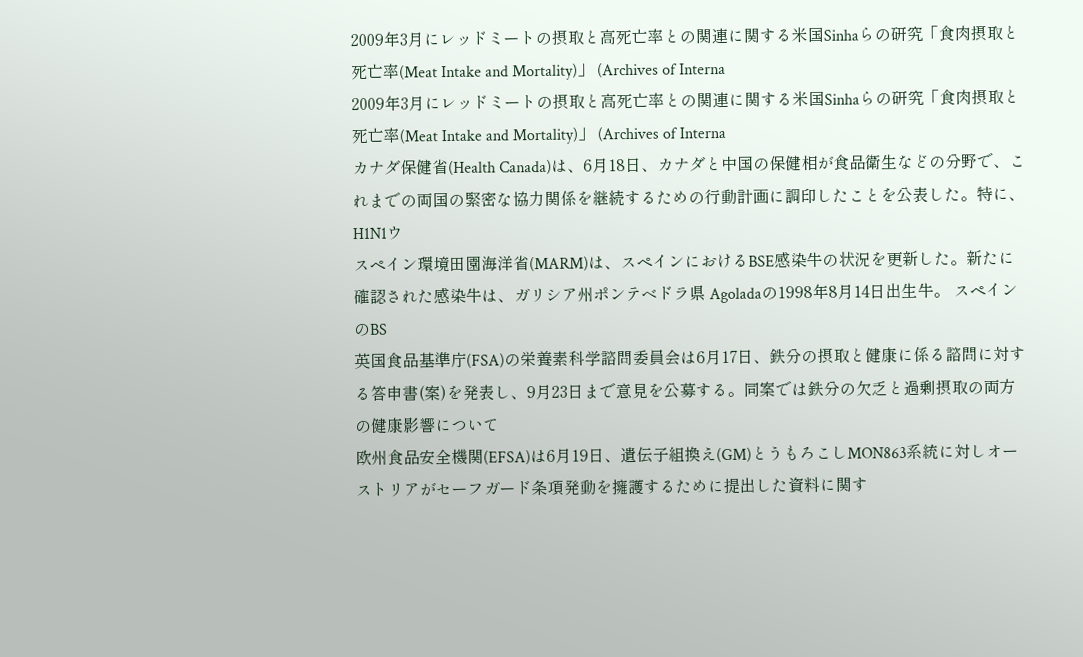2009年3月にレッドミートの摂取と高死亡率との関連に関する米国Sinhaらの研究「食肉摂取と死亡率(Meat Intake and Mortality)」 (Archives of Interna
2009年3月にレッドミートの摂取と高死亡率との関連に関する米国Sinhaらの研究「食肉摂取と死亡率(Meat Intake and Mortality)」 (Archives of Interna
カナダ保健省(Health Canada)は、6月18日、カナダと中国の保健相が食品衛生などの分野で、これまでの両国の緊密な協力関係を継続するための行動計画に調印したことを公表した。特に、H1N1ウ
スペイン環境田園海洋省(MARM)は、スペインにおけるBSE感染牛の状況を更新した。新たに確認された感染牛は、ガリシア州ポンテベドラ県 Agoladaの1998年8月14日出生牛。 スペインのBS
英国食品基準庁(FSA)の栄養素科学諮問委員会は6月17日、鉄分の摂取と健康に係る諮問に対する答申書(案)を発表し、9月23日まで意見を公募する。同案では鉄分の欠乏と過剰摂取の両方の健康影響について
欧州食品安全機関(EFSA)は6月19日、遺伝子組換え(GM)とうもろこしMON863系統に対しオーストリアがセーフガード条項発動を擁護するために提出した資料に関す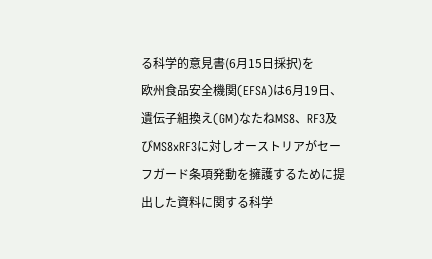る科学的意見書(6月15日採択)を
欧州食品安全機関(EFSA)は6月19日、遺伝子組換え(GM)なたねMS8、RF3及びMS8xRF3に対しオーストリアがセーフガード条項発動を擁護するために提出した資料に関する科学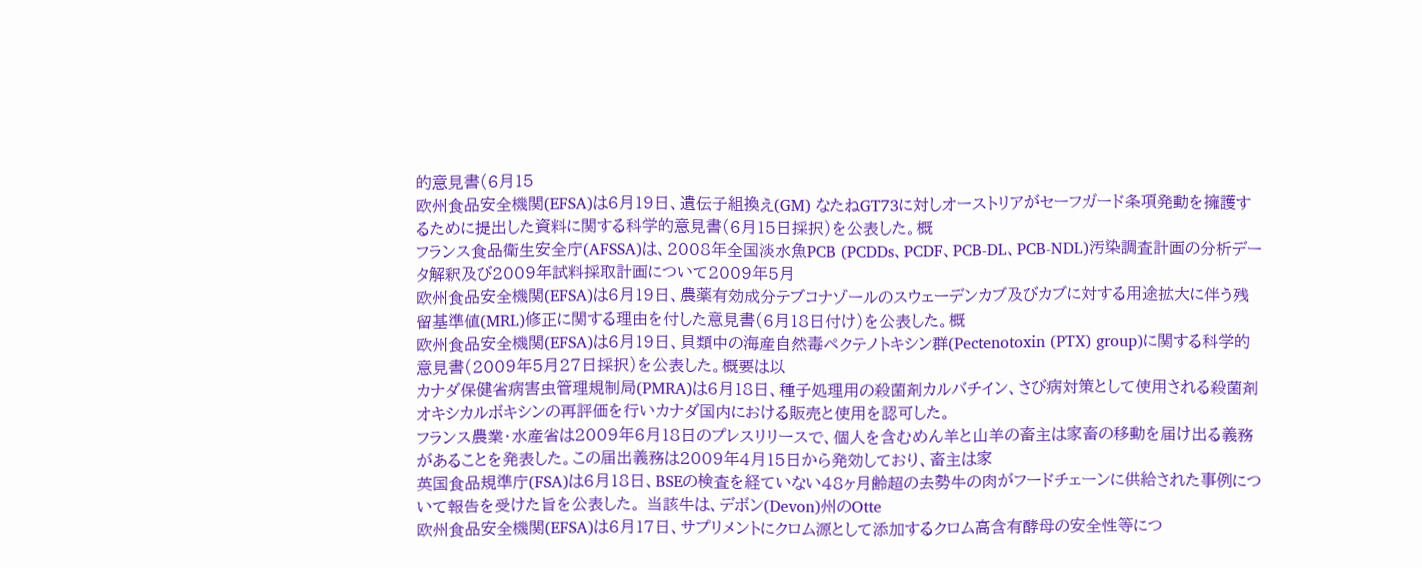的意見書(6月15
欧州食品安全機関(EFSA)は6月19日、遺伝子組換え(GM) なたねGT73に対しオーストリアがセーフガード条項発動を擁護するために提出した資料に関する科学的意見書(6月15日採択)を公表した。概
フランス食品衛生安全庁(AFSSA)は、2008年全国淡水魚PCB (PCDDs、PCDF、PCB-DL、PCB-NDL)汚染調査計画の分析データ解釈及び2009年試料採取計画について2009年5月
欧州食品安全機関(EFSA)は6月19日、農薬有効成分テブコナゾールのスウェーデンカブ及びカブに対する用途拡大に伴う残留基準値(MRL)修正に関する理由を付した意見書(6月18日付け)を公表した。概
欧州食品安全機関(EFSA)は6月19日、貝類中の海産自然毒ペクテノトキシン群(Pectenotoxin (PTX) group)に関する科学的意見書(2009年5月27日採択)を公表した。概要は以
カナダ保健省病害虫管理規制局(PMRA)は6月18日、種子処理用の殺菌剤カルバチイン、さび病対策として使用される殺菌剤オキシカルボキシンの再評価を行いカナダ国内における販売と使用を認可した。
フランス農業・水産省は2009年6月18日のプレスリリースで、個人を含むめん羊と山羊の畜主は家畜の移動を届け出る義務があることを発表した。この届出義務は2009年4月15日から発効しており、畜主は家
英国食品規準庁(FSA)は6月18日、BSEの検査を経ていない48ヶ月齢超の去勢牛の肉がフードチェーンに供給された事例について報告を受けた旨を公表した。 当該牛は、デボン(Devon)州のOtte
欧州食品安全機関(EFSA)は6月17日、サプリメントにクロム源として添加するクロム高含有酵母の安全性等につ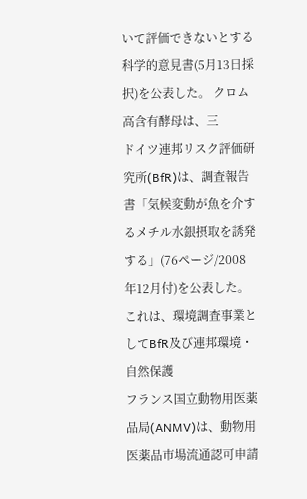いて評価できないとする科学的意見書(5月13日採択)を公表した。 クロム高含有酵母は、三
ドイツ連邦リスク評価研究所(BfR)は、調査報告書「気候変動が魚を介するメチル水銀摂取を誘発する」(76ページ/2008年12月付)を公表した。これは、環境調査事業としてBfR及び連邦環境・自然保護
フランス国立動物用医薬品局(ANMV)は、動物用医薬品市場流通認可申請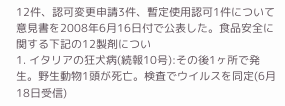12件、認可変更申請3件、暫定使用認可1件について意見書を2008年6月16日付で公表した。食品安全に関する下記の12製剤につい
1. イタリアの狂犬病(続報10号):その後1ヶ所で発生。野生動物1頭が死亡。検査でウイルスを同定(6月18日受信)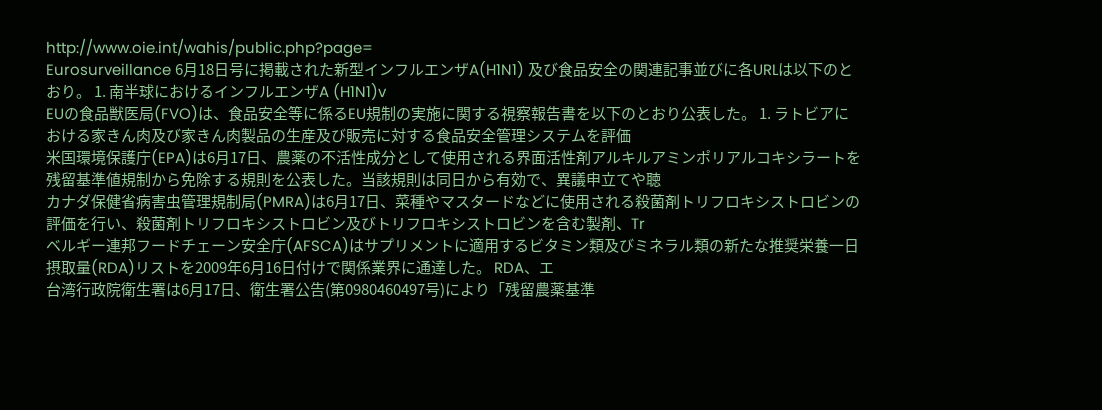http://www.oie.int/wahis/public.php?page=
Eurosurveillance 6月18日号に掲載された新型インフルエンザA(H1N1) 及び食品安全の関連記事並びに各URLは以下のとおり。 1. 南半球におけるインフルエンザA (H1N1)v
EUの食品獣医局(FVO)は、食品安全等に係るEU規制の実施に関する視察報告書を以下のとおり公表した。 1. ラトビアにおける家きん肉及び家きん肉製品の生産及び販売に対する食品安全管理システムを評価
米国環境保護庁(EPA)は6月17日、農薬の不活性成分として使用される界面活性剤アルキルアミンポリアルコキシラートを残留基準値規制から免除する規則を公表した。当該規則は同日から有効で、異議申立てや聴
カナダ保健省病害虫管理規制局(PMRA)は6月17日、菜種やマスタードなどに使用される殺菌剤トリフロキシストロビンの評価を行い、殺菌剤トリフロキシストロビン及びトリフロキシストロビンを含む製剤、Tr
ベルギー連邦フードチェーン安全庁(AFSCA)はサプリメントに適用するビタミン類及びミネラル類の新たな推奨栄養一日摂取量(RDA)リストを2009年6月16日付けで関係業界に通達した。 RDA、エ
台湾行政院衛生署は6月17日、衛生署公告(第0980460497号)により「残留農薬基準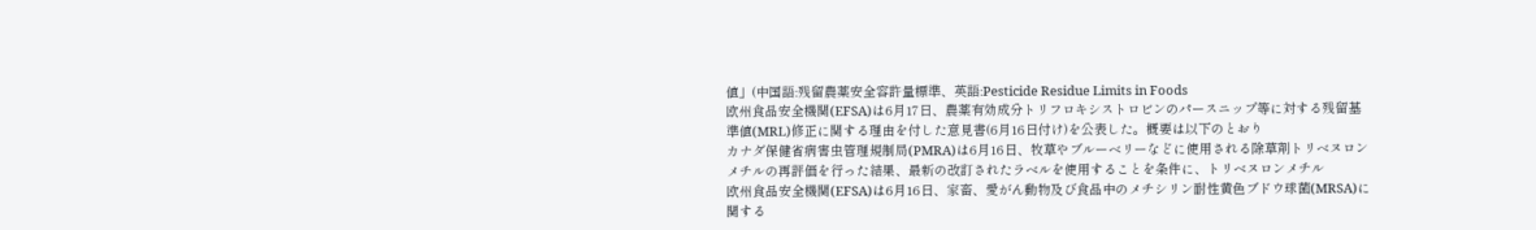値」(中国語:残留農薬安全容許量標準、英語:Pesticide Residue Limits in Foods
欧州食品安全機関(EFSA)は6月17日、農薬有効成分トリフロキシストロビンのパースニップ等に対する残留基準値(MRL)修正に関する理由を付した意見書(6月16日付け)を公表した。概要は以下のとおり
カナダ保健省病害虫管理規制局(PMRA)は6月16日、牧草やブルーベリーなどに使用される除草剤トリベヌロンメチルの再評価を行った結果、最新の改訂されたラベルを使用することを条件に、トリベヌロンメチル
欧州食品安全機関(EFSA)は6月16日、家畜、愛がん動物及び食品中のメチシリン耐性黄色ブドウ球菌(MRSA)に関する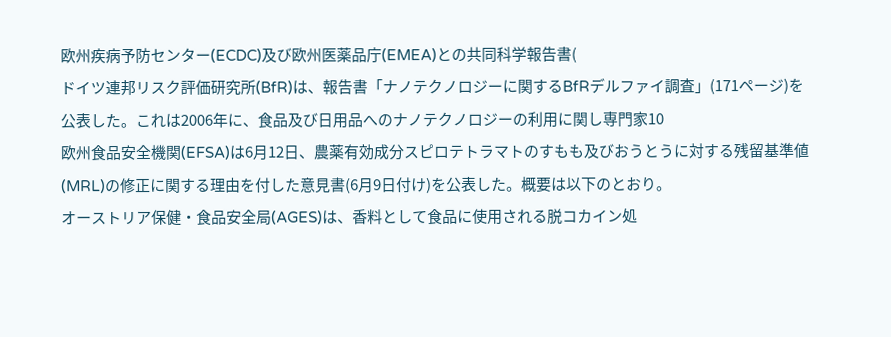欧州疾病予防センター(ECDC)及び欧州医薬品庁(EMEA)との共同科学報告書(
ドイツ連邦リスク評価研究所(BfR)は、報告書「ナノテクノロジーに関するBfRデルファイ調査」(171ページ)を公表した。これは2006年に、食品及び日用品へのナノテクノロジーの利用に関し専門家10
欧州食品安全機関(EFSA)は6月12日、農薬有効成分スピロテトラマトのすもも及びおうとうに対する残留基準値(MRL)の修正に関する理由を付した意見書(6月9日付け)を公表した。概要は以下のとおり。
オーストリア保健・食品安全局(AGES)は、香料として食品に使用される脱コカイン処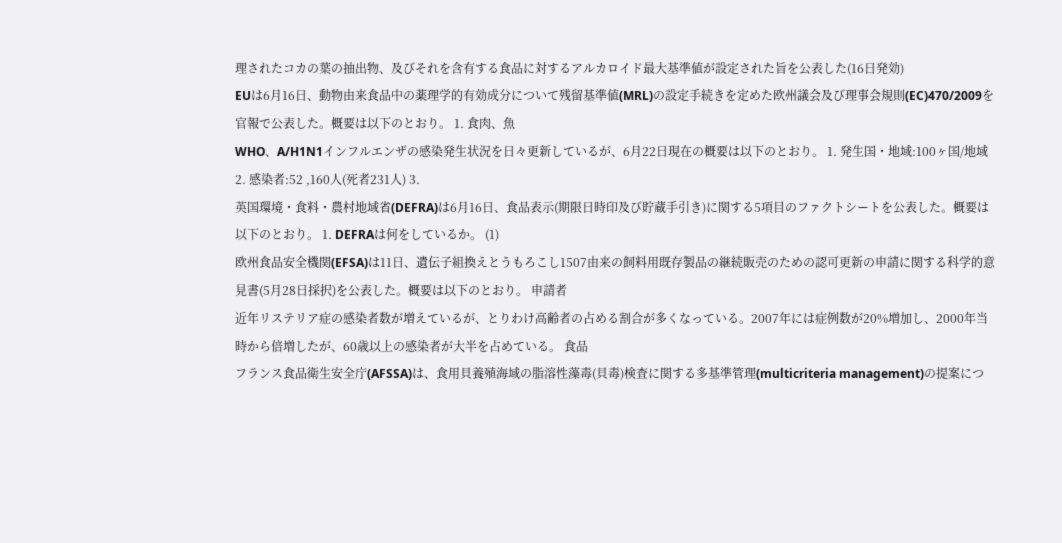理されたコカの葉の抽出物、及びそれを含有する食品に対するアルカロイド最大基準値が設定された旨を公表した(16日発効)
EUは6月16日、動物由来食品中の薬理学的有効成分について残留基準値(MRL)の設定手続きを定めた欧州議会及び理事会規則(EC)470/2009を官報で公表した。概要は以下のとおり。 1. 食肉、魚
WHO、A/H1N1インフルエンザの感染発生状況を日々更新しているが、6月22日現在の概要は以下のとおり。 1. 発生国・地域:100ヶ国/地域 2. 感染者:52 ,160人(死者231人) 3.
英国環境・食料・農村地域省(DEFRA)は6月16日、食品表示(期限日時印及び貯蔵手引き)に関する5項目のファクトシートを公表した。概要は以下のとおり。 1. DEFRAは何をしているか。 (1)
欧州食品安全機関(EFSA)は11日、遺伝子組換えとうもろこし1507由来の飼料用既存製品の継続販売のための認可更新の申請に関する科学的意見書(5月28日採択)を公表した。概要は以下のとおり。 申請者
近年リステリア症の感染者数が増えているが、とりわけ高齢者の占める割合が多くなっている。2007年には症例数が20%増加し、2000年当時から倍増したが、60歳以上の感染者が大半を占めている。 食品
フランス食品衛生安全庁(AFSSA)は、食用貝養殖海域の脂溶性藻毒(貝毒)検査に関する多基準管理(multicriteria management)の提案につ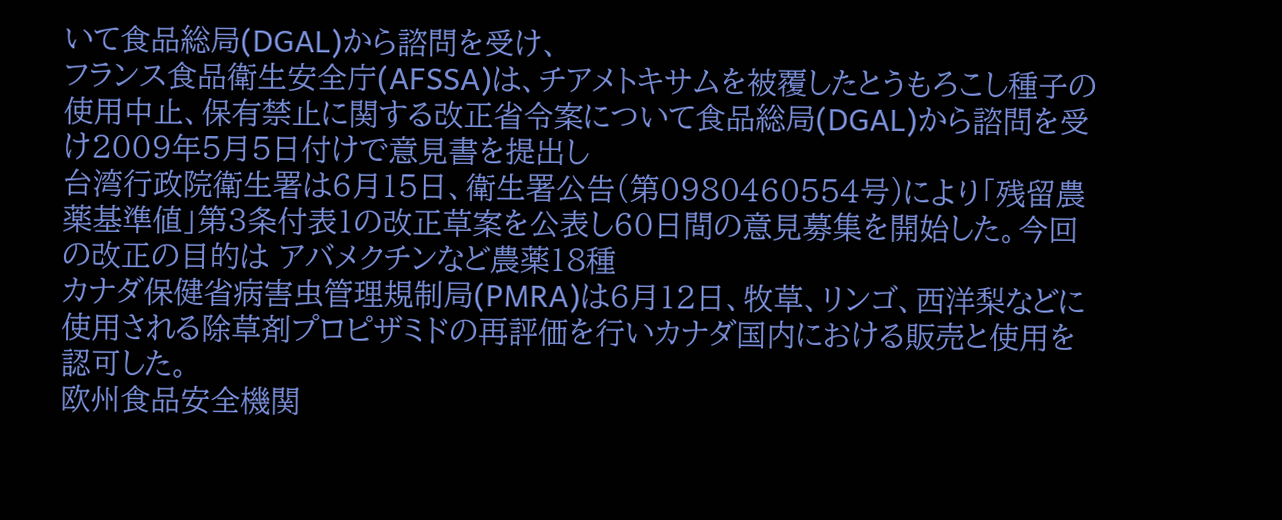いて食品総局(DGAL)から諮問を受け、
フランス食品衛生安全庁(AFSSA)は、チアメトキサムを被覆したとうもろこし種子の使用中止、保有禁止に関する改正省令案について食品総局(DGAL)から諮問を受け2009年5月5日付けで意見書を提出し
台湾行政院衛生署は6月15日、衛生署公告(第0980460554号)により「残留農薬基準値」第3条付表1の改正草案を公表し60日間の意見募集を開始した。今回の改正の目的は アバメクチンなど農薬18種
カナダ保健省病害虫管理規制局(PMRA)は6月12日、牧草、リンゴ、西洋梨などに使用される除草剤プロピザミドの再評価を行いカナダ国内における販売と使用を認可した。
欧州食品安全機関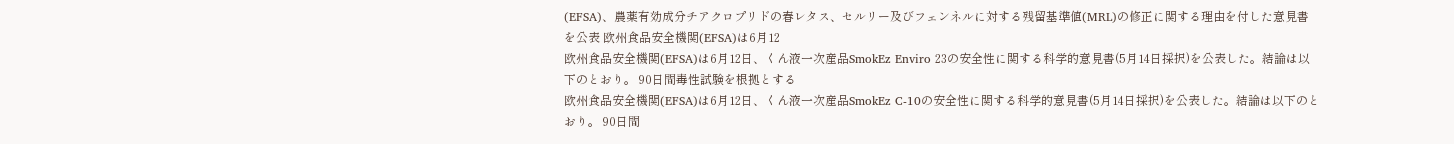(EFSA)、農薬有効成分チアクロプリドの春レタス、セルリー及びフェンネルに対する残留基準値(MRL)の修正に関する理由を付した意見書を公表 欧州食品安全機関(EFSA)は6月12
欧州食品安全機関(EFSA)は6月12日、くん液一次産品SmokEz Enviro 23の安全性に関する科学的意見書(5月14日採択)を公表した。結論は以下のとおり。 90日間毒性試験を根拠とする
欧州食品安全機関(EFSA)は6月12日、くん液一次産品SmokEz C-10の安全性に関する科学的意見書(5月14日採択)を公表した。結論は以下のとおり。 90日間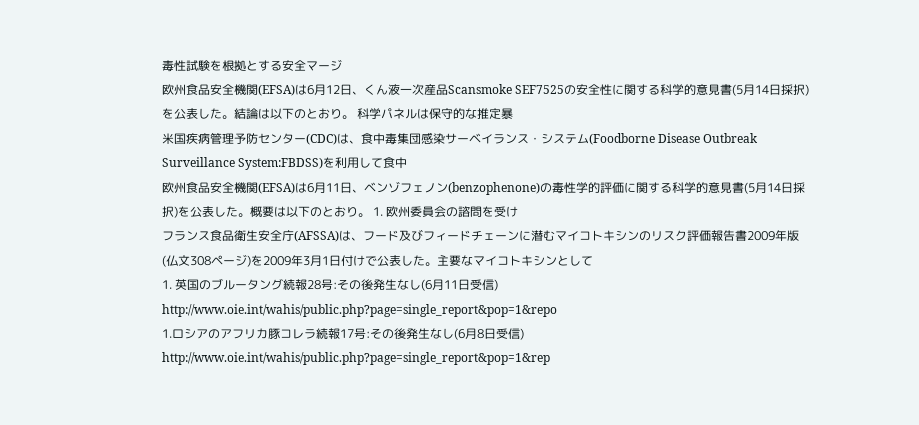毒性試験を根拠とする安全マージ
欧州食品安全機関(EFSA)は6月12日、くん液一次産品Scansmoke SEF7525の安全性に関する科学的意見書(5月14日採択)を公表した。結論は以下のとおり。 科学パネルは保守的な推定暴
米国疾病管理予防センター(CDC)は、食中毒集団感染サーベイランス・システム(Foodborne Disease Outbreak Surveillance System:FBDSS)を利用して食中
欧州食品安全機関(EFSA)は6月11日、ベンゾフェノン(benzophenone)の毒性学的評価に関する科学的意見書(5月14日採択)を公表した。概要は以下のとおり。 1. 欧州委員会の諮問を受け
フランス食品衛生安全庁(AFSSA)は、フード及びフィードチェーンに潜むマイコトキシンのリスク評価報告書2009年版(仏文308ページ)を2009年3月1日付けで公表した。主要なマイコトキシンとして
1. 英国のブルータング続報28号:その後発生なし(6月11日受信) http://www.oie.int/wahis/public.php?page=single_report&pop=1&repo
1.ロシアのアフリカ豚コレラ続報17号:その後発生なし(6月8日受信) http://www.oie.int/wahis/public.php?page=single_report&pop=1&rep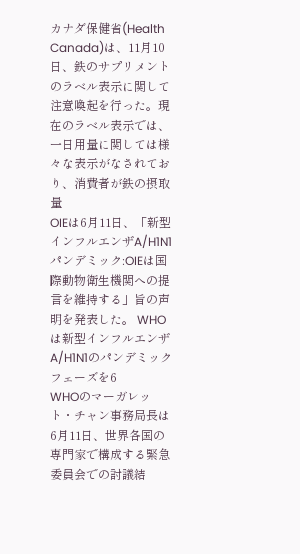カナダ保健省(Health Canada)は、11月10日、鉄のサプリメントのラベル表示に関して注意喚起を行った。現在のラベル表示では、一日用量に関しては様々な表示がなされており、消費者が鉄の摂取量
OIEは6月11日、「新型インフルエンザA/H1N1パンデミック:OIEは国際動物衛生機関への提言を維持する」旨の声明を発表した。 WHOは新型インフルエンザA/H1N1のパンデミックフェーズを6
WHOのマーガレット・チャン事務局長は6月11日、世界各国の専門家で構成する緊急委員会での討議結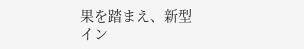果を踏まえ、新型イン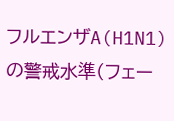フルエンザA(H1N1)の警戒水準(フェー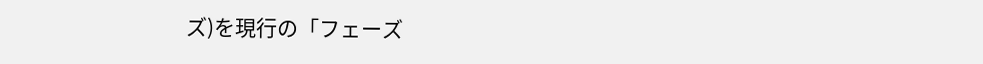ズ)を現行の「フェーズ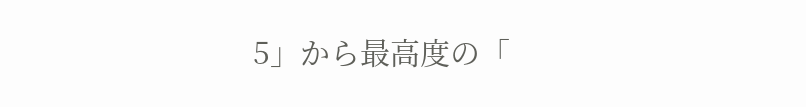5」から最高度の「